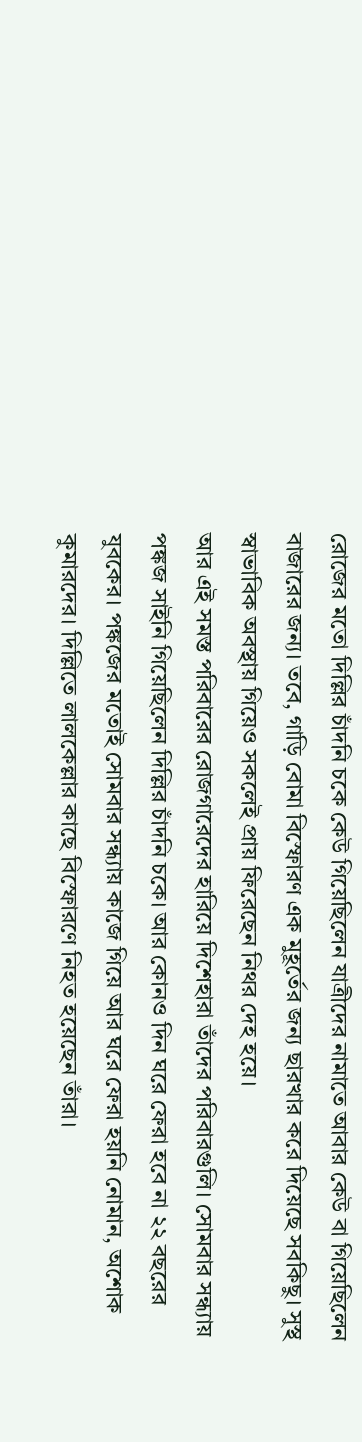রোজের মতো দিল্লির চাঁদনি চকে কেউ গিয়েছিলেন যাত্রীদের নামাতে আবার কেউ বা গিয়েছিলেন বাজারের জন্য। তবে, গাড়ি বোমা বিস্ফোরণ এক মুহূর্তের জন্য ছারখার করে দিয়েছে সবকিছু। সুস্থ স্বাভাবিক অবস্থায় গিয়েও সকলেই প্রায় ফিরেছেন নিথর দেহ হয়ে।
আর এই সমস্ত পরিবারের রোজগারেদের হারিয়ে দিশেহারা তাঁদের পরিবারগুলি। সোমবার সন্ধ্যায় পঙ্কজ সাইনি গিয়েছিলেন দিল্লির চাঁদনি চকে। আর কোনও দিন ঘরে ফেরা হবে না ২২ বছরের যুবকের। পঙ্কজের মতোই সোমবার সন্ধ্যায় কাজে গিয়ে আর ঘরে ফেরা হয়নি নোমান, অশোক কুমারদের। দিল্লিতে লালকেল্লার কাছে বিস্ফোরণে নিহত হয়েছেন তাঁরা।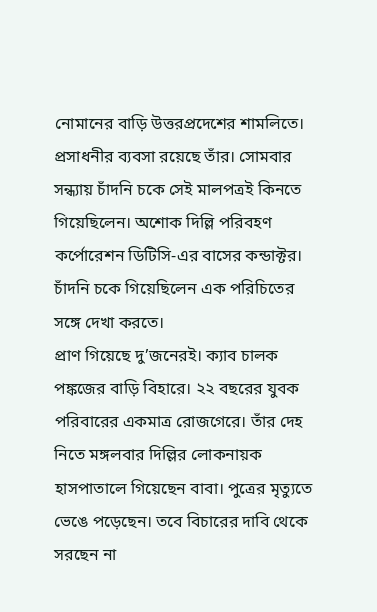নোমানের বাড়ি উত্তরপ্রদেশের শামলিতে। প্রসাধনীর ব্যবসা রয়েছে তাঁর। সোমবার সন্ধ্যায় চাঁদনি চকে সেই মালপত্রই কিনতে গিয়েছিলেন। অশোক দিল্লি পরিবহণ কর্পোরেশন ডিটিসি-এর বাসের কন্ডাক্টর। চাঁদনি চকে গিয়েছিলেন এক পরিচিতের সঙ্গে দেখা করতে।
প্রাণ গিয়েছে দু’জনেরই। ক্যাব চালক পঙ্কজের বাড়ি বিহারে। ২২ বছরের যুবক পরিবারের একমাত্র রোজগেরে। তাঁর দেহ নিতে মঙ্গলবার দিল্লির লোকনায়ক হাসপাতালে গিয়েছেন বাবা। পুত্রের মৃত্যুতে ভেঙে পড়েছেন। তবে বিচারের দাবি থেকে সরছেন না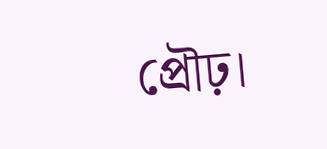প্রৌঢ়।